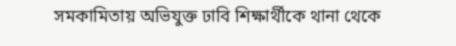সমকামিতায় অভিযুক্ত ঢাবি শিক্ষার্থীকে থানা থেকে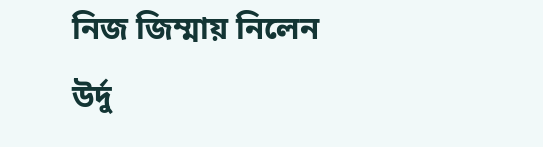নিজ জিম্মায় নিলেন উর্দু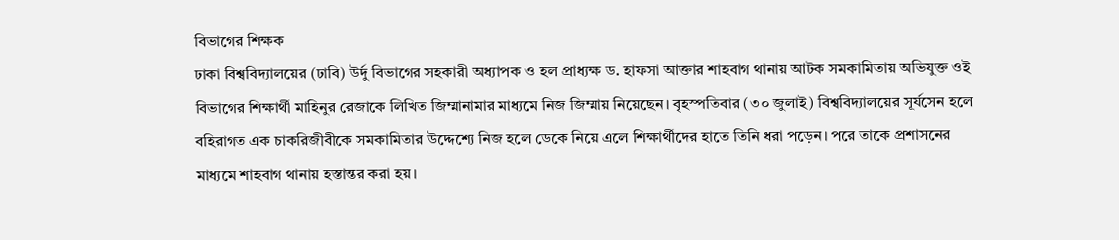বিভাগের শিক্ষক
ঢাকা বিশ্ববিদ্যালয়ের (ঢাবি) উর্দু বিভাগের সহকারী অধ্যাপক ও হল প্রাধ্যক্ষ ড. হাফসা আক্তার শাহবাগ থানায় আটক সমকামিতায় অভিযুক্ত ওই বিভাগের শিক্ষার্থী মাহিনুর রেজাকে লিখিত জিম্মানামার মাধ্যমে নিজ জিম্মায় নিয়েছেন। বৃহস্পতিবার (৩০ জুলাই) বিশ্ববিদ্যালয়ের সূর্যসেন হলে বহিরাগত এক চাকরিজীবীকে সমকামিতার উদ্দেশ্যে নিজ হলে ডেকে নিয়ে এলে শিক্ষার্থীদের হাতে তিনি ধরা পড়েন। পরে তাকে প্রশাসনের মাধ্যমে শাহবাগ থানায় হস্তান্তর করা হয়।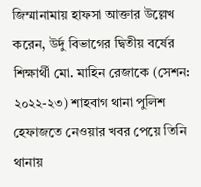জিম্মানামায় হাফসা আক্তার উল্লেখ করেন, উর্দু বিভাগের দ্বিতীয় বর্ষের শিক্ষার্থী মো. মাহিন রেজাকে (সেশন: ২০২২-২৩) শাহবাগ থানা পুলিশ হেফাজতে নেওয়ার খবর পেয়ে তিনি থানায়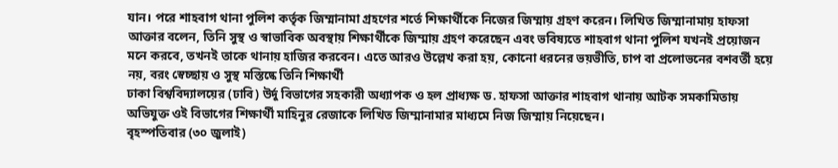যান। পরে শাহবাগ থানা পুলিশ কর্তৃক জিম্মানামা গ্রহণের শর্তে শিক্ষার্থীকে নিজের জিম্মায় গ্রহণ করেন। লিখিত জিম্মানামায় হাফসা আক্তার বলেন, তিনি সুস্থ ও স্বাভাবিক অবস্থায় শিক্ষার্থীকে জিম্মায় গ্রহণ করেছেন এবং ভবিষ্যতে শাহবাগ থানা পুলিশ যখনই প্রয়োজন মনে করবে, তখনই তাকে থানায় হাজির করবেন। এতে আরও উল্লেখ করা হয়, কোনো ধরনের ভয়ভীতি, চাপ বা প্রলোভনের বশবর্তী হয়ে নয়, বরং স্বেচ্ছায় ও সুস্থ মস্তিষ্কে তিনি শিক্ষার্থী
ঢাকা বিশ্ববিদ্যালয়ের (ঢাবি) উর্দু বিভাগের সহকারী অধ্যাপক ও হল প্রাধ্যক্ষ ড. হাফসা আক্তার শাহবাগ থানায় আটক সমকামিতায় অভিযুক্ত ওই বিভাগের শিক্ষার্থী মাহিনুর রেজাকে লিখিত জিম্মানামার মাধ্যমে নিজ জিম্মায় নিয়েছেন।
বৃহস্পতিবার (৩০ জুলাই)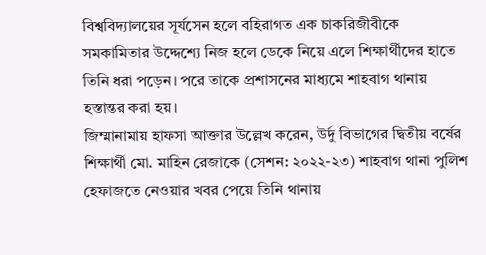বিশ্ববিদ্যালয়ের সূর্যসেন হলে বহিরাগত এক চাকরিজীবীকে সমকামিতার উদ্দেশ্যে নিজ হলে ডেকে নিয়ে এলে শিক্ষার্থীদের হাতে তিনি ধরা পড়েন। পরে তাকে প্রশাসনের মাধ্যমে শাহবাগ থানায় হস্তান্তর করা হয়।
জিম্মানামায় হাফসা আক্তার উল্লেখ করেন, উর্দু বিভাগের দ্বিতীয় বর্ষের শিক্ষার্থী মো. মাহিন রেজাকে (সেশন: ২০২২-২৩) শাহবাগ থানা পুলিশ হেফাজতে নেওয়ার খবর পেয়ে তিনি থানায়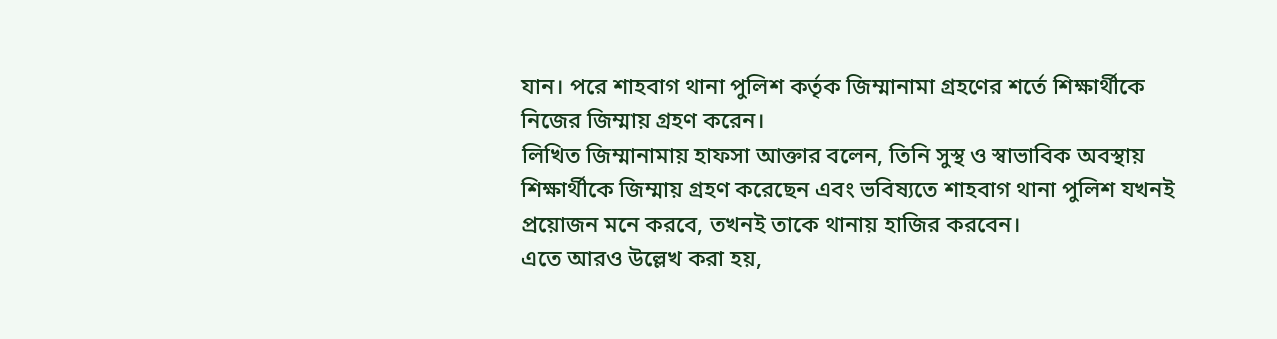যান। পরে শাহবাগ থানা পুলিশ কর্তৃক জিম্মানামা গ্রহণের শর্তে শিক্ষার্থীকে নিজের জিম্মায় গ্রহণ করেন।
লিখিত জিম্মানামায় হাফসা আক্তার বলেন, তিনি সুস্থ ও স্বাভাবিক অবস্থায় শিক্ষার্থীকে জিম্মায় গ্রহণ করেছেন এবং ভবিষ্যতে শাহবাগ থানা পুলিশ যখনই প্রয়োজন মনে করবে, তখনই তাকে থানায় হাজির করবেন।
এতে আরও উল্লেখ করা হয়,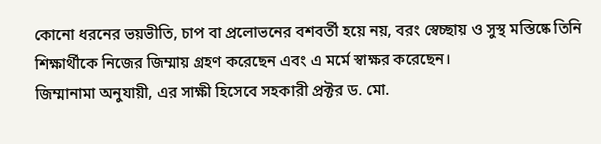কোনো ধরনের ভয়ভীতি, চাপ বা প্রলোভনের বশবর্তী হয়ে নয়, বরং স্বেচ্ছায় ও সুস্থ মস্তিষ্কে তিনি শিক্ষার্থীকে নিজের জিম্মায় গ্রহণ করেছেন এবং এ মর্মে স্বাক্ষর করেছেন।
জিম্মানামা অনুযায়ী, এর সাক্ষী হিসেবে সহকারী প্রক্টর ড. মো.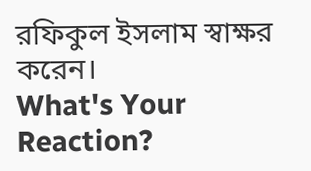রফিকুল ইসলাম স্বাক্ষর করেন।
What's Your Reaction?